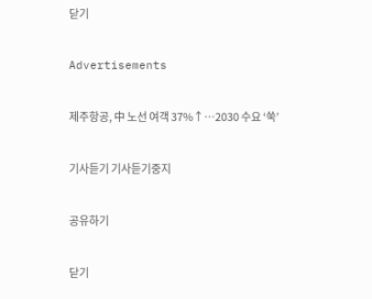닫기

Advertisements

제주항공, 中 노선 여객 37%↑…2030 수요 ‘쑥’

기사듣기 기사듣기중지

공유하기

닫기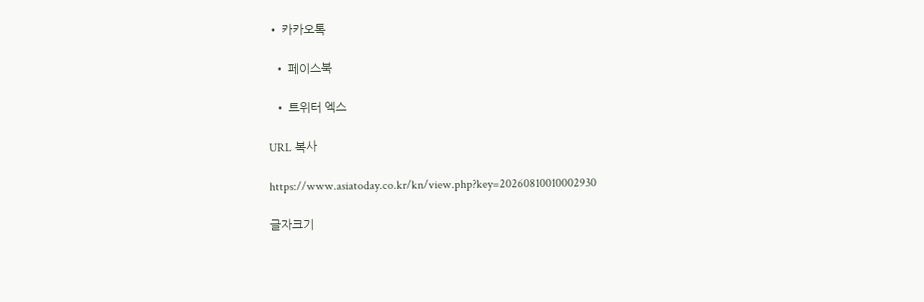• 카카오톡

  • 페이스북

  • 트위터 엑스

URL 복사

https://www.asiatoday.co.kr/kn/view.php?key=20260810010002930

글자크기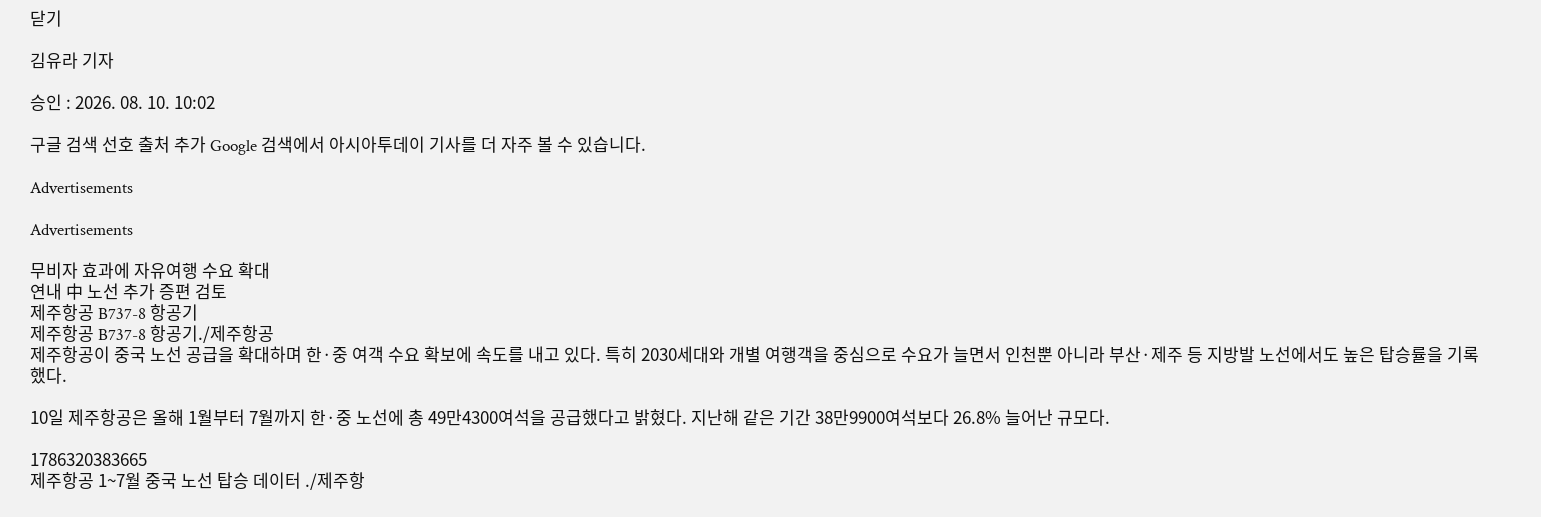닫기

김유라 기자

승인 : 2026. 08. 10. 10:02

구글 검색 선호 출처 추가 Google 검색에서 아시아투데이 기사를 더 자주 볼 수 있습니다.

Advertisements

Advertisements

무비자 효과에 자유여행 수요 확대
연내 中 노선 추가 증편 검토
제주항공 B737-8 항공기
제주항공 B737-8 항공기./제주항공
제주항공이 중국 노선 공급을 확대하며 한·중 여객 수요 확보에 속도를 내고 있다. 특히 2030세대와 개별 여행객을 중심으로 수요가 늘면서 인천뿐 아니라 부산·제주 등 지방발 노선에서도 높은 탑승률을 기록했다.

10일 제주항공은 올해 1월부터 7월까지 한·중 노선에 총 49만4300여석을 공급했다고 밝혔다. 지난해 같은 기간 38만9900여석보다 26.8% 늘어난 규모다.

1786320383665
제주항공 1~7월 중국 노선 탑승 데이터 ./제주항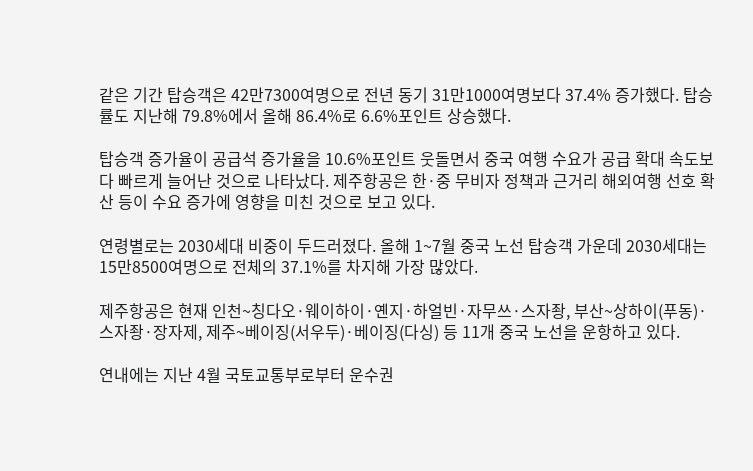같은 기간 탑승객은 42만7300여명으로 전년 동기 31만1000여명보다 37.4% 증가했다. 탑승률도 지난해 79.8%에서 올해 86.4%로 6.6%포인트 상승했다.

탑승객 증가율이 공급석 증가율을 10.6%포인트 웃돌면서 중국 여행 수요가 공급 확대 속도보다 빠르게 늘어난 것으로 나타났다. 제주항공은 한·중 무비자 정책과 근거리 해외여행 선호 확산 등이 수요 증가에 영향을 미친 것으로 보고 있다.

연령별로는 2030세대 비중이 두드러졌다. 올해 1~7월 중국 노선 탑승객 가운데 2030세대는 15만8500여명으로 전체의 37.1%를 차지해 가장 많았다.

제주항공은 현재 인천~칭다오·웨이하이·옌지·하얼빈·자무쓰·스자좡, 부산~상하이(푸동)·스자좡·장자제, 제주~베이징(서우두)·베이징(다싱) 등 11개 중국 노선을 운항하고 있다.

연내에는 지난 4월 국토교통부로부터 운수권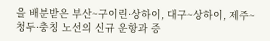을 배분받은 부산~구이린·상하이, 대구~상하이, 제주~청두·충칭 노선의 신규 운항과 증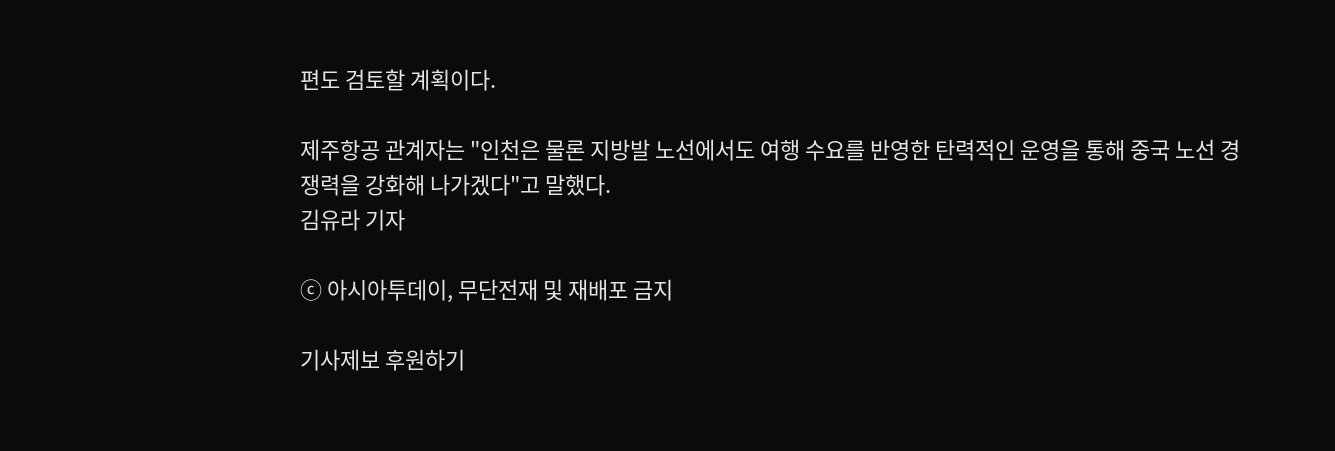편도 검토할 계획이다.

제주항공 관계자는 "인천은 물론 지방발 노선에서도 여행 수요를 반영한 탄력적인 운영을 통해 중국 노선 경쟁력을 강화해 나가겠다"고 말했다.
김유라 기자

ⓒ 아시아투데이, 무단전재 및 재배포 금지

기사제보 후원하기